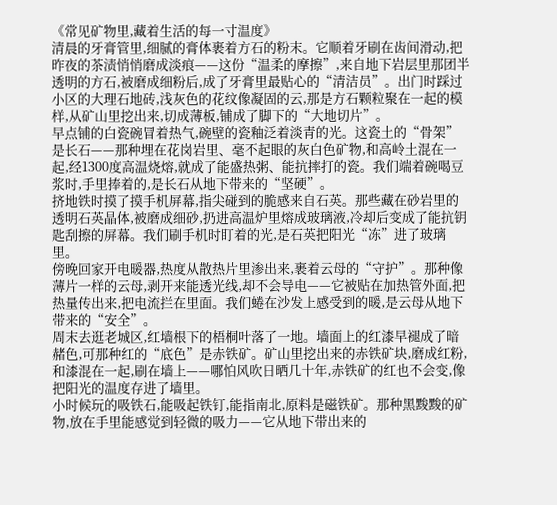《常见矿物里,藏着生活的每一寸温度》
清晨的牙膏管里,细腻的膏体裹着方石的粉末。它顺着牙刷在齿间滑动,把昨夜的茶渍悄悄磨成淡痕——这份“温柔的摩擦”,来自地下岩层里那团半透明的方石,被磨成细粉后,成了牙膏里最贴心的“清洁员”。出门时踩过小区的大理石地砖,浅灰色的花纹像凝固的云,那是方石颗粒聚在一起的模样,从矿山里挖出来,切成薄板,铺成了脚下的“大地切片”。
早点铺的白瓷碗冒着热气,碗壁的瓷釉泛着淡青的光。这瓷土的“骨架”是长石——那种埋在花岗岩里、毫不起眼的灰白色矿物,和高岭土混在一起,经1300度高温烧熔,就成了能盛热粥、能抗摔打的瓷。我们端着碗喝豆浆时,手里捧着的,是长石从地下带来的“坚硬”。
挤地铁时摸了摸手机屏幕,指尖碰到的脆感来自石英。那些藏在砂岩里的透明石英晶体,被磨成细砂,扔进高温炉里熔成玻璃液,冷却后变成了能抗钥匙刮擦的屏幕。我们刷手机时盯着的光,是石英把阳光“冻”进了玻璃里。
傍晚回家开电暖器,热度从散热片里渗出来,裹着云母的“守护”。那种像薄片一样的云母,剥开来能透光线,却不会导电——它被贴在加热管外面,把热量传出来,把电流拦在里面。我们蜷在沙发上感受到的暖,是云母从地下带来的“安全”。
周末去逛老城区,红墙根下的梧桐叶落了一地。墙面上的红漆早褪成了暗赭色,可那种红的“底色”是赤铁矿。矿山里挖出来的赤铁矿块,磨成红粉,和漆混在一起,刷在墙上——哪怕风吹日晒几十年,赤铁矿的红也不会变,像把阳光的温度存进了墙里。
小时候玩的吸铁石,能吸起铁钉,能指南北,原料是磁铁矿。那种黑黢黢的矿物,放在手里能感觉到轻微的吸力——它从地下带出来的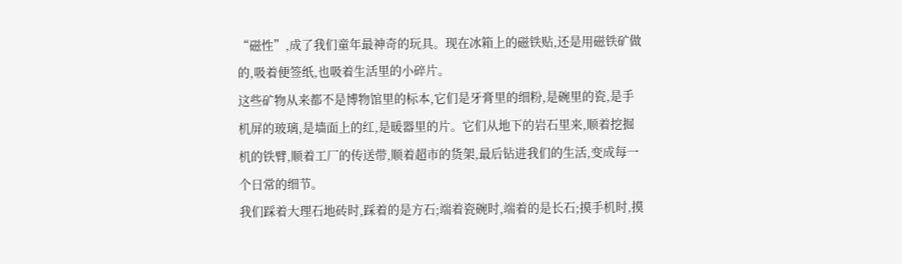“磁性”,成了我们童年最神奇的玩具。现在冰箱上的磁铁贴,还是用磁铁矿做的,吸着便签纸,也吸着生活里的小碎片。
这些矿物从来都不是博物馆里的标本,它们是牙膏里的细粉,是碗里的瓷,是手机屏的玻璃,是墙面上的红,是暖器里的片。它们从地下的岩石里来,顺着挖掘机的铁臂,顺着工厂的传送带,顺着超市的货架,最后钻进我们的生活,变成每一个日常的细节。
我们踩着大理石地砖时,踩着的是方石;端着瓷碗时,端着的是长石;摸手机时,摸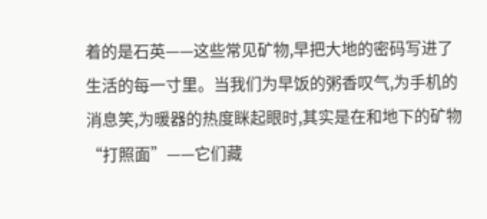着的是石英——这些常见矿物,早把大地的密码写进了生活的每一寸里。当我们为早饭的粥香叹气,为手机的消息笑,为暖器的热度眯起眼时,其实是在和地下的矿物“打照面”——它们藏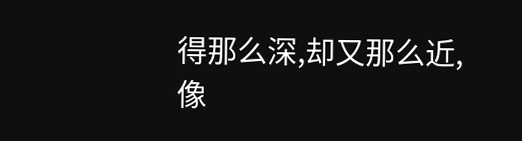得那么深,却又那么近,像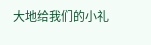大地给我们的小礼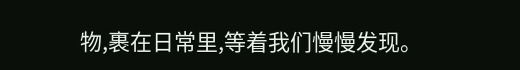物,裹在日常里,等着我们慢慢发现。